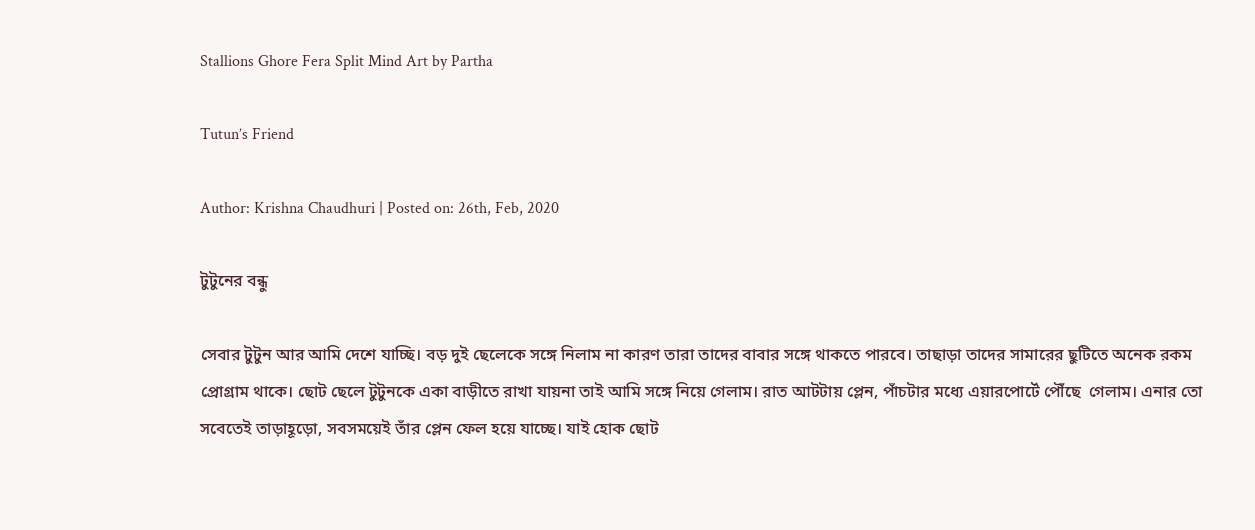Stallions Ghore Fera Split Mind Art by Partha

Tutun’s Friend

Author: Krishna Chaudhuri | Posted on: 26th, Feb, 2020

টুটুনের বন্ধু

সেবার টুটুন আর আমি দেশে যাচ্ছি। বড় দুই ছেলেকে সঙ্গে নিলাম না কারণ তারা তাদের বাবার সঙ্গে থাকতে পারবে। তাছাড়া তাদের সামারের ছুটিতে অনেক রকম প্রোগ্রাম থাকে। ছোট ছেলে টুটুনকে একা বাড়ীতে রাখা যায়না তাই আমি সঙ্গে নিয়ে গেলাম। রাত আটটায় প্লেন, পাঁচটার মধ্যে এয়ারপোর্টে পৌঁছে  গেলাম। এনার তো সবেতেই তাড়াহূড়ো, সবসময়েই তাঁর প্লেন ফেল হয়ে যাচ্ছে। যাই হোক ছোট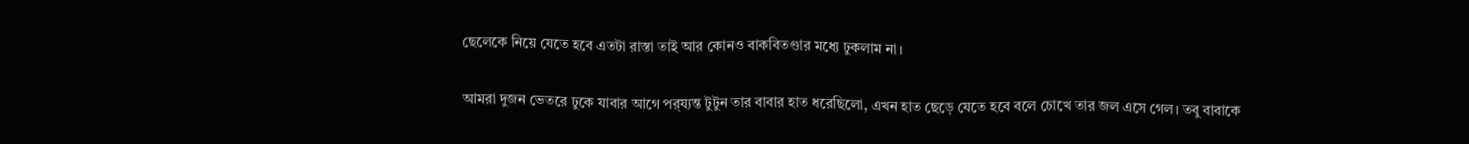ছেলেকে নিয়ে যেতে হবে এতটা রাস্তা তাই আর কোনও বাকবিতণ্ডার মধ্যে ঢুকলাম না।

আমরা দুজন ভেতরে ঢুকে যাবার আগে পর্‍য্যন্ত টুটুন তার বাবার হাত ধরেছিলো, এখন হাত ছেড়ে যেতে হবে বলে চোখে তার জল এসে গেল। তবু বাবাকে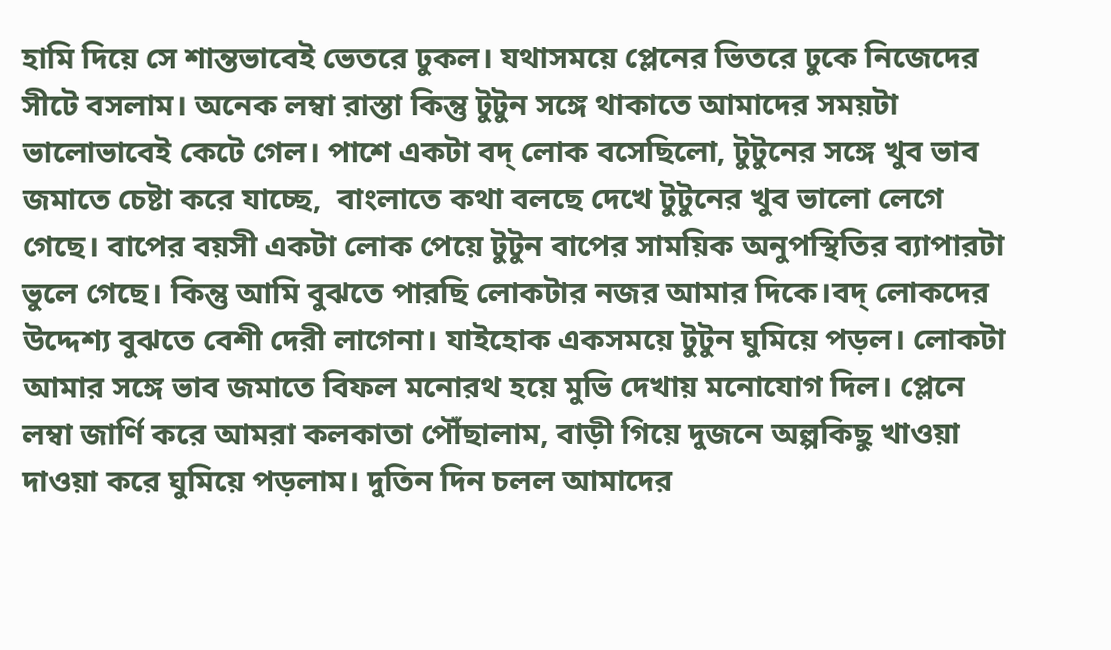হামি দিয়ে সে শান্তভাবেই ভেতরে ঢুকল। যথাসময়ে প্লেনের ভিতরে ঢুকে নিজেদের সীটে বসলাম। অনেক লম্বা রাস্তা কিন্তু টুটুন সঙ্গে থাকাতে আমাদের সময়টা ভালোভাবেই কেটে গেল। পাশে একটা বদ্ লোক বসেছিলো, টুটুনের সঙ্গে খুব ভাব জমাতে চেষ্টা করে যাচ্ছে,  বাংলাতে কথা বলছে দেখে টুটুনের খুব ভালো লেগে গেছে। বাপের বয়সী একটা লোক পেয়ে টুটুন বাপের সাময়িক অনুপস্থিতির ব্যাপারটা ভুলে গেছে। কিন্তু আমি বুঝতে পারছি লোকটার নজর আমার দিকে।বদ্ লোকদের উদ্দেশ্য বুঝতে বেশী দেরী লাগেনা। যাইহোক একসময়ে টুটুন ঘুমিয়ে পড়ল। লোকটা আমার সঙ্গে ভাব জমাতে বিফল মনোরথ হয়ে মুভি দেখায় মনোযোগ দিল। প্লেনে লম্বা জার্ণি করে আমরা কলকাতা পৌঁছালাম, বাড়ী গিয়ে দুজনে অল্পকিছু খাওয়া দাওয়া করে ঘুমিয়ে পড়লাম। দুতিন দিন চলল আমাদের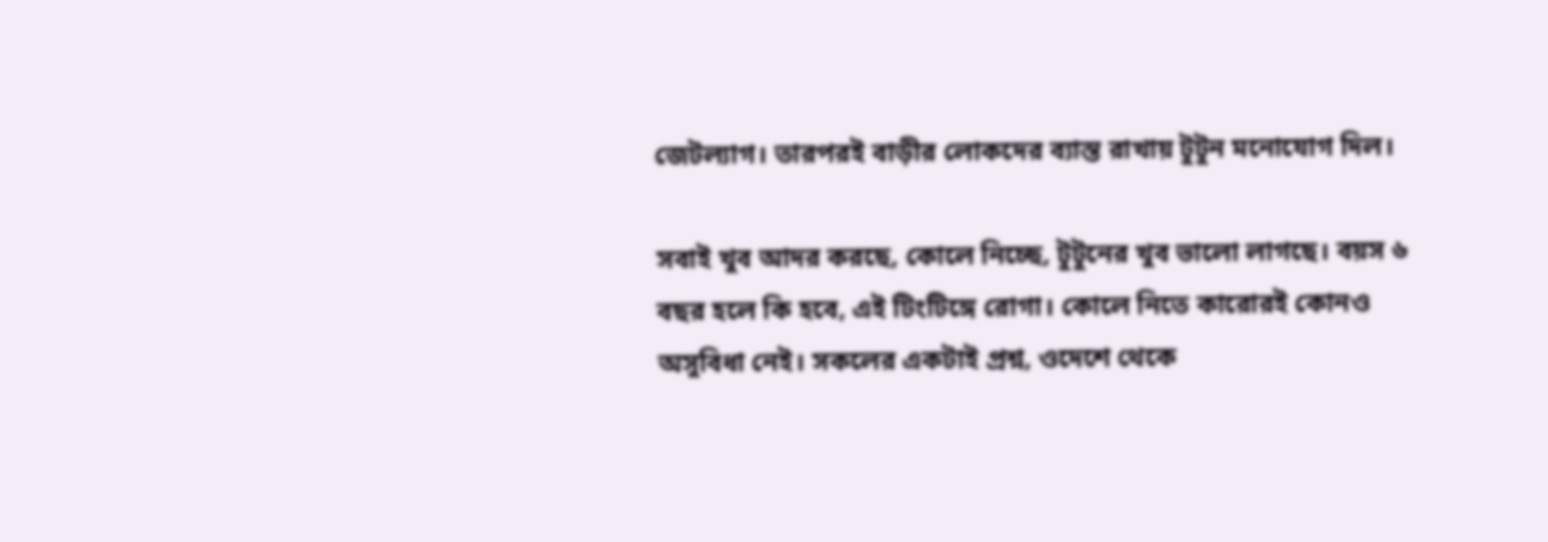জেটল্যাগ। তারপরই বাড়ীর লোকদের ব্যাস্ত রাখায় টুটুন মনোযোগ দিল।

সবাই খুব আদর করছে, কোলে নিচ্ছে, টুটুনের খুব ভালো লাগছে। বয়স ৬ বছর হলে কি হবে, এই টিংটিঙ্গে রোগা। কোলে নিতে কারোরই কোনও অসুবিধা নেই। সকলের একটাই প্রশ্ন, ওদেশে থেকে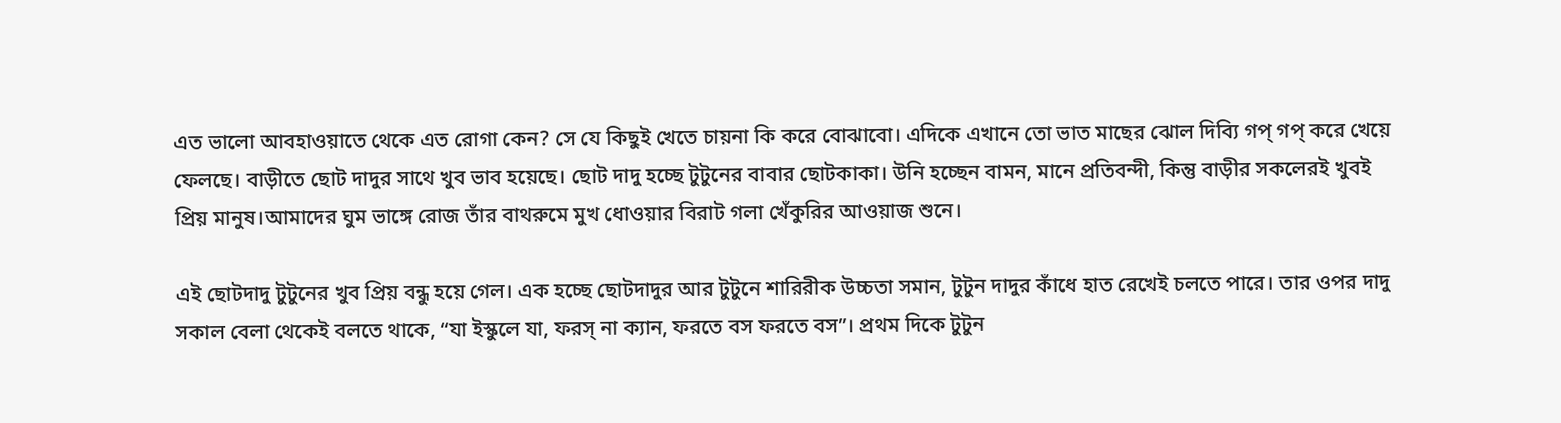এত ভালো আবহাওয়াতে থেকে এত রোগা কেন? সে যে কিছুই খেতে চায়না কি করে বোঝাবো। এদিকে এখানে তো ভাত মাছের ঝোল দিব্যি গপ্ গপ্ করে খেয়ে ফেলছে। বাড়ীতে ছোট দাদুর সাথে খুব ভাব হয়েছে। ছোট দাদু হচ্ছে টুটুনের বাবার ছোটকাকা। উনি হচ্ছেন বামন, মানে প্রতিবন্দী, কিন্তু বাড়ীর সকলেরই খুবই প্রিয় মানুষ।আমাদের ঘুম ভাঙ্গে রোজ তাঁর বাথরুমে মুখ ধোওয়ার বিরাট গলা খেঁকুরির আওয়াজ শুনে।

এই ছোটদাদু টুটুনের খুব প্রিয় বন্ধু হয়ে গেল। এক হচ্ছে ছোটদাদুর আর টুটুনে শারিরীক উচ্চতা সমান, টুটুন দাদুর কাঁধে হাত রেখেই চলতে পারে। তার ওপর দাদু সকাল বেলা থেকেই বলতে থাকে, “যা ইস্কুলে যা, ফরস্ না ক্যান, ফরতে বস ফরতে বস”। প্রথম দিকে টুটুন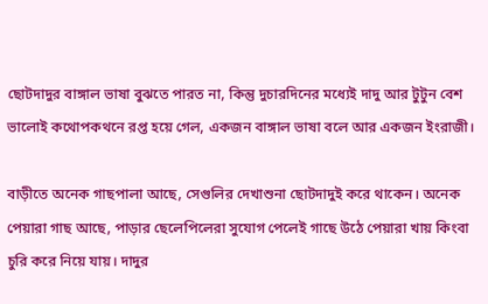ছোটদাদুর বাঙ্গাল ভাষা বুঝতে পারত না, কিন্তু দুচারদিনের মধ্যেই দাদু আর টুটুন বেশ ভালোই কথোপকথনে রপ্ত হয়ে গেল, একজন বাঙ্গাল ভাষা বলে আর একজন ইংরাজী।

বাড়ীতে অনেক গাছপালা আছে, সেগুলির দেখাশুনা ছোটদাদুই করে থাকেন। অনেক পেয়ারা গাছ আছে, পাড়ার ছেলেপিলেরা সুযোগ পেলেই গাছে উঠে পেয়ারা খায় কিংবা চুরি করে নিয়ে যায়। দাদুর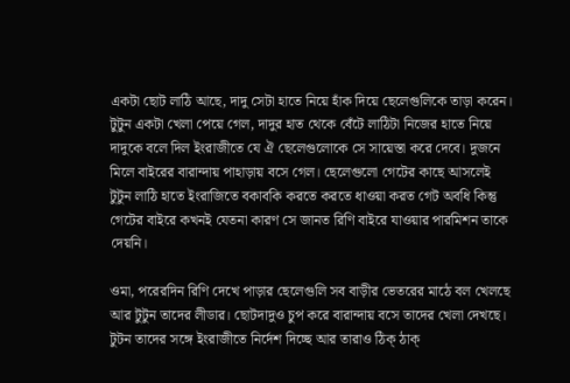একটা ছোট লাঠি আছে, দাদু সেটা হাতে নিয়ে হাঁক দিয়ে ছেলেগুলিকে তাড়া করেন। টুটুন একটা খেলা পেয়ে গেল, দাদুর হাত থেকে বেঁটে লাঠিটা নিজের হাতে নিয়ে দাদুকে বলে দিল ইংরাজীতে যে ঐ ছেলেগুলোকে সে সায়েস্তা করে দেবে। দুজনে মিলে বাইরের বারান্দায় পাহাড়ায় বসে গেল। ছেলেগুলো গেটের কাছে আসলেই টুটুন লাঠি হাতে ইংরাজিতে বকাবকি করতে করতে ধাওয়া করত গেট অবধি কিন্তু গেটের বাইরে কখনই যেতনা কারণ সে জানত রিণি বাইরে যাওয়ার পারমিশন তাকে দেয়নি।

ওমা, পরেরদিন রিণি দেখে পাড়ার ছেলেগুলি সব বাড়ীর ভেতরের মাঠে বল খেলছে আর টুটুন তাদের লীডার। ছোটদাদুও চুপ করে বারান্দায় বসে তাদের খেলা দেখছে। টুটন তাদের সঙ্গে ইংরাজীতে নির্দেশ দিচ্ছে আর তারাও ঠিক্ ঠাক্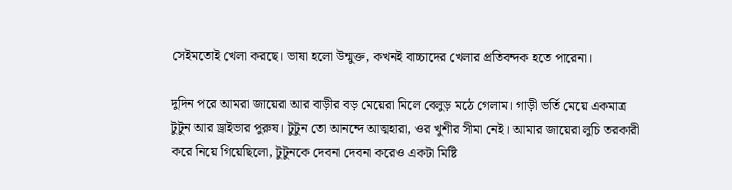সেইমতোই খেলা করছে। ভাষা হলো উন্মুক্ত, কখনই বাচ্চাদের খেলার প্রতিবন্দক হতে পারেনা।

দুদিন পরে আমরা জায়েরা আর বাড়ীর বড় মেয়েরা মিলে বেলুড় মঠে গেলাম। গাড়ী ভর্তি মেয়ে একমাত্র টুটুন আর ড্রাইভার পুরুষ। টুটুন তো আনন্দে আত্মহারা, ওর খুশীর সীমা নেই। আমার জায়েরা লুচি তরকারী করে নিয়ে গিয়েছিলো, টুটুনকে দেবনা দেবনা করেও একটা মিষ্টি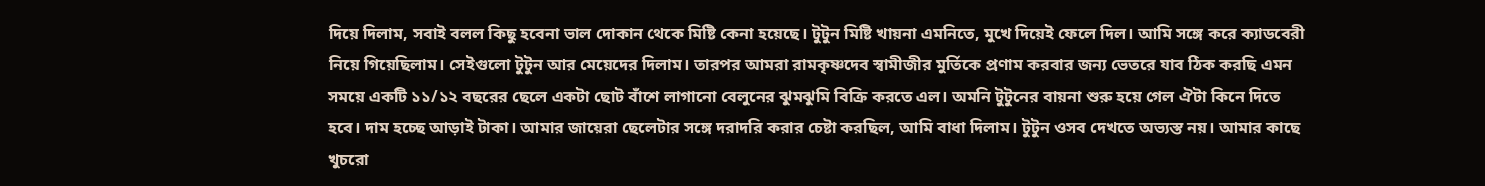দিয়ে দিলাম, সবাই বলল কিছু হবেনা ভাল দোকান থেকে মিষ্টি কেনা হয়েছে। টুটুন মিষ্টি খায়না এমনিতে, মুখে দিয়েই ফেলে দিল। আমি সঙ্গে করে ক্যাডবেরী নিয়ে গিয়েছিলাম। সেইগুলো টুটুন আর মেয়েদের দিলাম। তারপর আমরা রামকৃষ্ণদেব স্বামীজীর মুর্তিকে প্রণাম করবার জন্য ভেতরে যাব ঠিক করছি এমন সময়ে একটি ১১/১২ বছরের ছেলে একটা ছোট বাঁশে লাগানো বেলুনের ঝুমঝুমি বিক্রি করতে এল। অমনি টুটুনের বায়না শুরু হয়ে গেল ঐটা কিনে দিতে হবে। দাম হচ্ছে আড়াই টাকা। আমার জায়েরা ছেলেটার সঙ্গে দরাদরি করার চেষ্টা করছিল, আমি বাধা দিলাম। টুটুন ওসব দেখতে অভ্যস্ত নয়। আমার কাছে খুচরো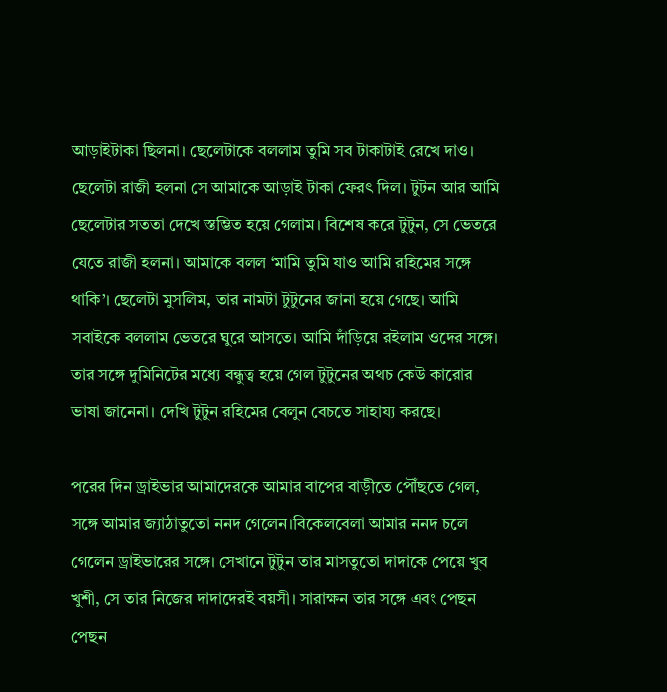আড়াইটাকা ছিলনা। ছেলেটাকে বললাম তুমি সব টাকাটাই রেখে দাও। ছেলেটা রাজী হলনা সে আমাকে আড়াই টাকা ফেরৎ দিল। টুটন আর আমি ছেলেটার সততা দেখে স্তম্ভিত হয়ে গেলাম। বিশেষ করে টুটুন, সে ভেতরে যেতে রাজী হলনা। আমাকে বলল ‘মামি তুমি যাও আমি রহিমের সঙ্গে থাকি’। ছেলেটা মুসলিম, তার নামটা টুটুনের জানা হয়ে গেছে। আমি সবাইকে বললাম ভেতরে ঘুরে আসতে। আমি দাঁড়িয়ে রইলাম ওদের সঙ্গে। তার সঙ্গে দুমিনিটের মধ্যে বন্ধুত্ব হয়ে গেল টুটুনের অথচ কেউ কারোর ভাষা জানেনা। দেখি টুটুন রহিমের বেলুন বেচতে সাহায্য করছে।

পরের দিন ড্রাইভার আমাদেরকে আমার বাপের বাড়ীতে পৌঁছতে গেল, সঙ্গে আমার জ্যাঠাতুতো ননদ গেলেন।বিকেলবেলা আমার ননদ চলে গেলেন ড্রাইভারের সঙ্গে। সেখানে টুটুন তার মাসতুতো দাদাকে পেয়ে খুব খুশী, সে তার নিজের দাদাদেরই বয়সী। সারাক্ষন তার সঙ্গে এবং পেছন পেছন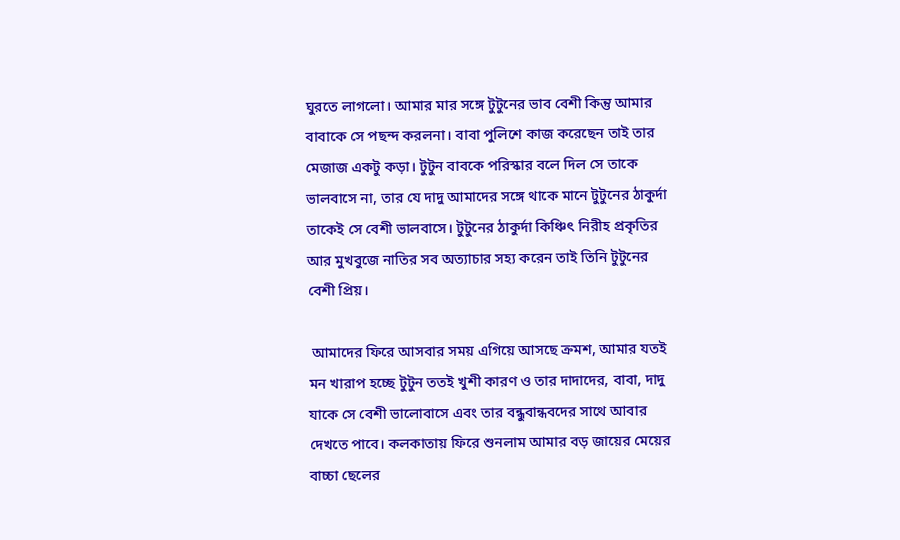ঘুরতে লাগলো। আমার মার সঙ্গে টুটুনের ভাব বেশী কিন্তু আমার বাবাকে সে পছন্দ করলনা। বাবা পুলিশে কাজ করেছেন তাই তার মেজাজ একটু কড়া। টুটুন বাবকে পরিস্কার বলে দিল সে তাকে ভালবাসে না, তার যে দাদু আমাদের সঙ্গে থাকে মানে টুটুনের ঠাকুর্দা তাকেই সে বেশী ভালবাসে। টুটুনের ঠাকুর্দা কিঞ্চিৎ নিরীহ প্রকৃতির আর মুখবুজে নাতির সব অত্যাচার সহ্য করেন তাই তিনি টুটুনের বেশী প্রিয়।

 আমাদের ফিরে আসবার সময় এগিয়ে আসছে ক্রমশ, আমার যতই মন খারাপ হচ্ছে টুটুন ততই খুশী কারণ ও তার দাদাদের, বাবা, দাদু যাকে সে বেশী ভালোবাসে এবং তার বন্ধুবান্ধবদের সাথে আবার দেখতে পাবে। কলকাতায় ফিরে শুনলাম আমার বড় জায়ের মেয়ের বাচ্চা ছেলের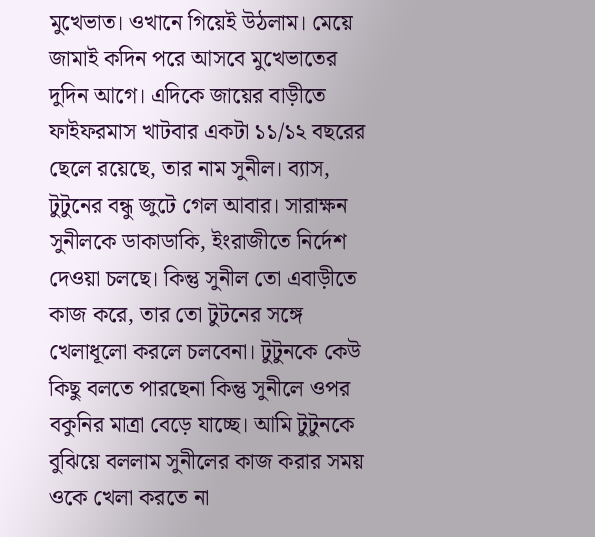মুখেভাত। ওখানে গিয়েই উঠলাম। মেয়ে জামাই কদিন পরে আসবে মুখেভাতের দুদিন আগে। এদিকে জায়ের বাড়ীতে ফাইফরমাস খাটবার একটা ১১/১২ বছরের ছেলে রয়েছে, তার নাম সুনীল। ব্যাস, টুটুনের বন্ধু জুটে গেল আবার। সারাক্ষন সুনীলকে ডাকাডাকি, ইংরাজীতে নির্দেশ দেওয়া চলছে। কিন্তু সুনীল তো এবাড়ীতে কাজ করে, তার তো টুটনের সঙ্গে খেলাধূলো করলে চলবেনা। টুটুনকে কেউ কিছু বলতে পারছেনা কিন্তু সুনীলে ওপর বকুনির মাত্রা বেড়ে যাচ্ছে। আমি টুটুনকে বুঝিয়ে বললাম সুনীলের কাজ করার সময় ওকে খেলা করতে না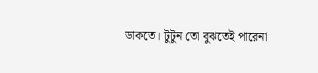ডাকতে। টুটুন তো বুঝতেই পারেনা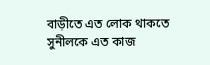বাড়ীতে এত লোক থাকতে সুনীলকে এত কাজ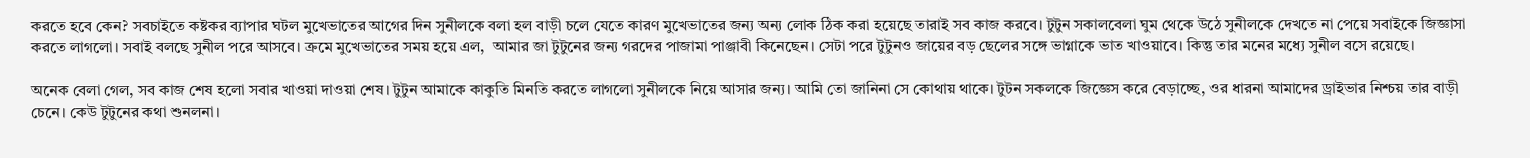করতে হবে কেন? সবচাইতে কষ্টকর ব্যাপার ঘটল মুখেভাতের আগের দিন সুনীলকে বলা হল বাড়ী চলে যেতে কারণ মুখেভাতের জন্য অন্য লোক ঠিক করা হয়েছে তারাই সব কাজ করবে। টুটুন সকালবেলা ঘুম থেকে উঠে সুনীলকে দেখতে না পেয়ে সবাইকে জিজ্ঞাসা করতে লাগলো। সবাই বলছে সুনীল পরে আসবে। ক্রমে মুখেভাতের সময় হয়ে এল,  আমার জা টুটুনের জন্য গরদের পাজামা পাঞ্জাবী কিনেছেন। সেটা পরে টুটুনও জায়ের বড় ছেলের সঙ্গে ভাগ্নাকে ভাত খাওয়াবে। কিন্তু তার মনের মধ্যে সুনীল বসে রয়েছে।

অনেক বেলা গেল, সব কাজ শেষ হলো সবার খাওয়া দাওয়া শেষ। টুটুন আমাকে কাকুতি মিনতি করতে লাগলো সুনীলকে নিয়ে আসার জন্য। আমি তো জানিনা সে কোথায় থাকে। টুটন সকলকে জিজ্ঞেস করে বেড়াচ্ছে, ওর ধারনা আমাদের ড্রাইভার নিশ্চয় তার বাড়ী চেনে। কেউ টুটুনের কথা শুনলনা।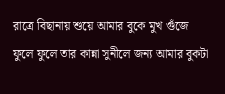রাত্রে বিছানায় শুয়ে আমার বুকে মুখ গুঁজে ফুলে ফুলে তার কান্না সুনীলে জন্য আমার বুকটা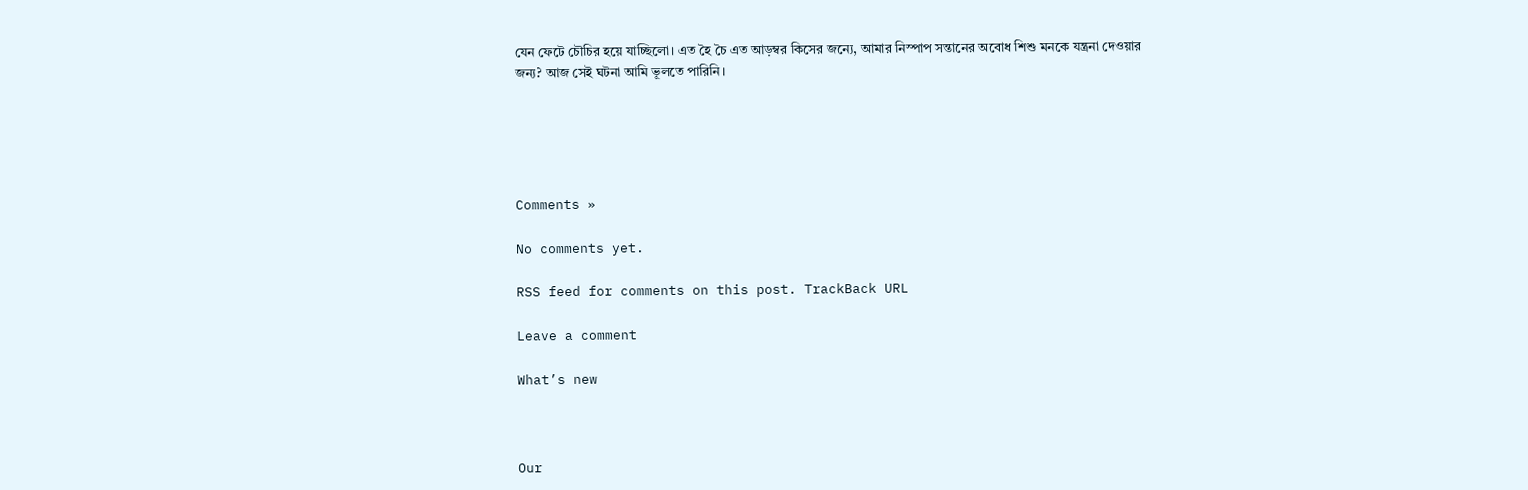যেন ফেটে চৌচির হয়ে যাচ্ছিলো। এত হৈ চৈ এত আড়ম্বর কিসের জন্যে, আমার নিস্পাপ সন্তানের অবোধ শিশু মনকে যন্ত্রনা দেওয়ার জন্য? আজ সেই ঘটনা আমি ভূলতে পারিনি।





Comments »

No comments yet.

RSS feed for comments on this post. TrackBack URL

Leave a comment

What’s new



Our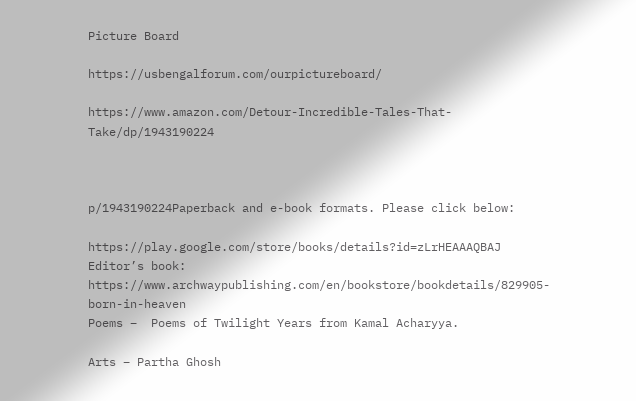Picture Board

https://usbengalforum.com/ourpictureboard/

https://www.amazon.com/Detour-Incredible-Tales-That-Take/dp/1943190224



p/1943190224Paperback and e-book formats. Please click below:

https://play.google.com/store/books/details?id=zLrHEAAAQBAJ
Editor’s book:
https://www.archwaypublishing.com/en/bookstore/bookdetails/829905-born-in-heaven
Poems –  Poems of Twilight Years from Kamal Acharyya.

Arts – Partha Ghosh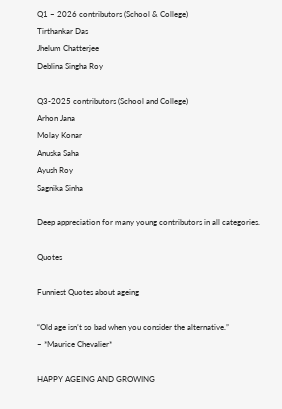Q1 – 2026 contributors (School & College)
Tirthankar Das
Jhelum Chatterjee
Deblina Singha Roy

Q3-2025 contributors (School and College)
Arhon Jana
Molay Konar
Anuska Saha
Ayush Roy
Sagnika Sinha

Deep appreciation for many young contributors in all categories.

Quotes

Funniest Quotes about ageing

“Old age isn’t so bad when you consider the alternative.”
– *Maurice Chevalier*

HAPPY AGEING AND GROWING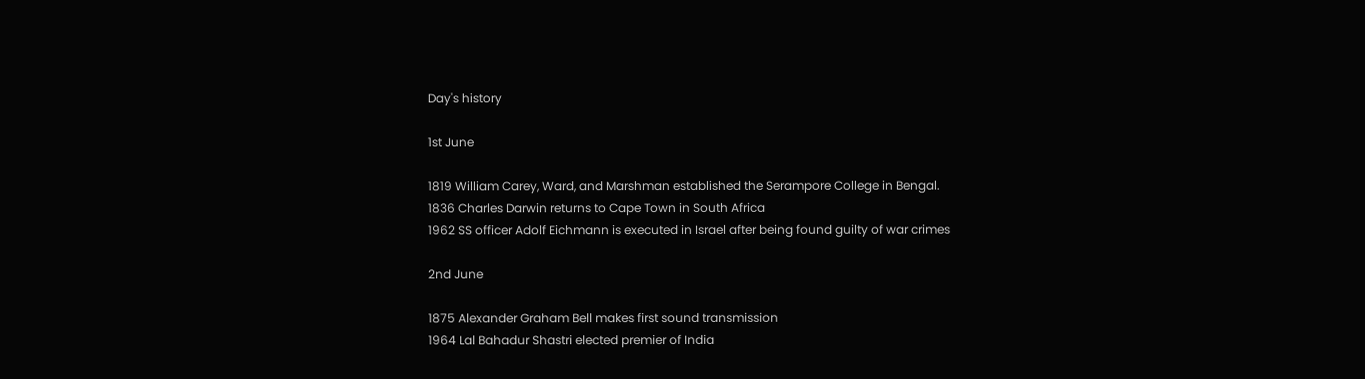Day's history

1st June

1819 William Carey, Ward, and Marshman established the Serampore College in Bengal.
1836 Charles Darwin returns to Cape Town in South Africa
1962 SS officer Adolf Eichmann is executed in Israel after being found guilty of war crimes

2nd June

1875 Alexander Graham Bell makes first sound transmission
1964 Lal Bahadur Shastri elected premier of India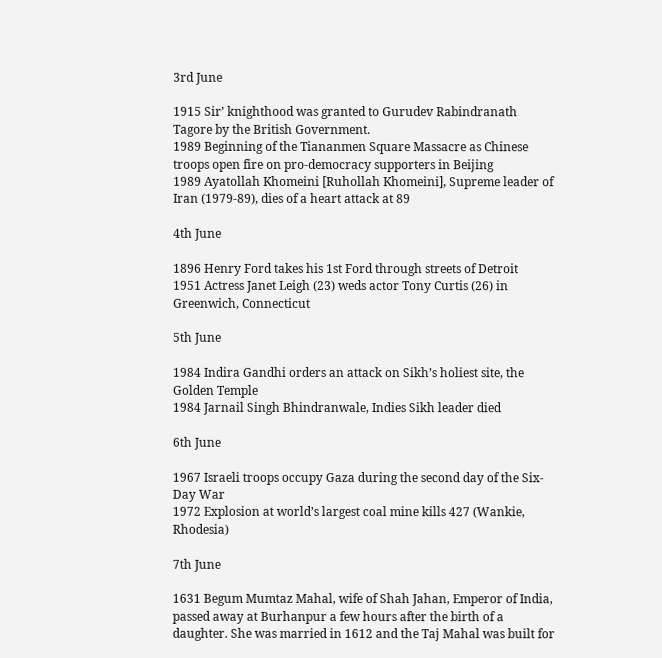3rd June

1915 Sir’ knighthood was granted to Gurudev Rabindranath Tagore by the British Government.
1989 Beginning of the Tiananmen Square Massacre as Chinese troops open fire on pro-democracy supporters in Beijing
1989 Ayatollah Khomeini [Ruhollah Khomeini], Supreme leader of Iran (1979-89), dies of a heart attack at 89

4th June

1896 Henry Ford takes his 1st Ford through streets of Detroit
1951 Actress Janet Leigh (23) weds actor Tony Curtis (26) in Greenwich, Connecticut

5th June

1984 Indira Gandhi orders an attack on Sikh’s holiest site, the Golden Temple
1984 Jarnail Singh Bhindranwale, Indies Sikh leader died

6th June

1967 Israeli troops occupy Gaza during the second day of the Six-Day War
1972 Explosion at world’s largest coal mine kills 427 (Wankie, Rhodesia)

7th June

1631 Begum Mumtaz Mahal, wife of Shah Jahan, Emperor of India, passed away at Burhanpur a few hours after the birth of a daughter. She was married in 1612 and the Taj Mahal was built for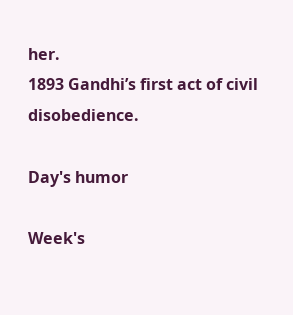her.
1893 Gandhi’s first act of civil disobedience.

Day's humor

Week's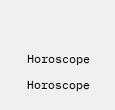Horoscope

Horoscope